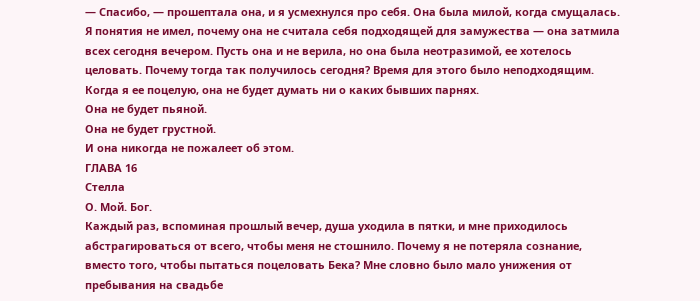— Спасибо, — прошептала она, и я усмехнулся про себя. Она была милой, когда смущалась. Я понятия не имел, почему она не считала себя подходящей для замужества — она затмила всех сегодня вечером. Пусть она и не верила, но она была неотразимой, ее хотелось целовать. Почему тогда так получилось сегодня? Время для этого было неподходящим. Когда я ее поцелую, она не будет думать ни о каких бывших парнях.
Она не будет пьяной.
Она не будет грустной.
И она никогда не пожалеет об этом.
ГЛАВА 16
Стелла
О. Мой. Бог.
Каждый раз, вспоминая прошлый вечер, душа уходила в пятки, и мне приходилось абстрагироваться от всего, чтобы меня не стошнило. Почему я не потеряла сознание, вместо того, чтобы пытаться поцеловать Бека? Мне словно было мало унижения от пребывания на свадьбе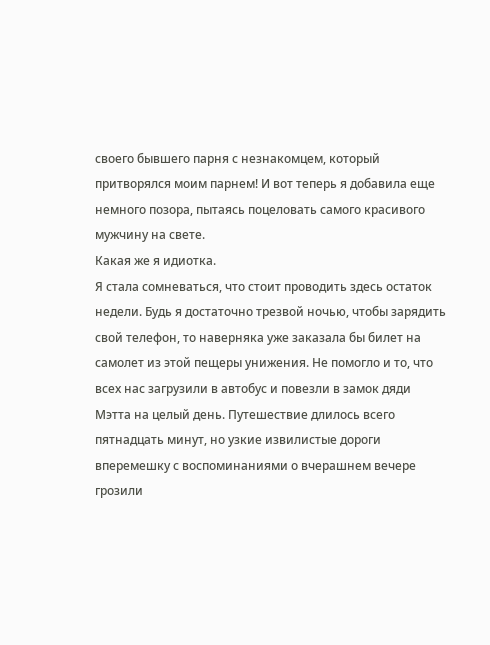своего бывшего парня с незнакомцем, который притворялся моим парнем! И вот теперь я добавила еще немного позора, пытаясь поцеловать самого красивого мужчину на свете.
Какая же я идиотка.
Я стала сомневаться, что стоит проводить здесь остаток недели. Будь я достаточно трезвой ночью, чтобы зарядить свой телефон, то наверняка уже заказала бы билет на самолет из этой пещеры унижения. Не помогло и то, что всех нас загрузили в автобус и повезли в замок дяди Мэтта на целый день. Путешествие длилось всего пятнадцать минут, но узкие извилистые дороги вперемешку с воспоминаниями о вчерашнем вечере грозили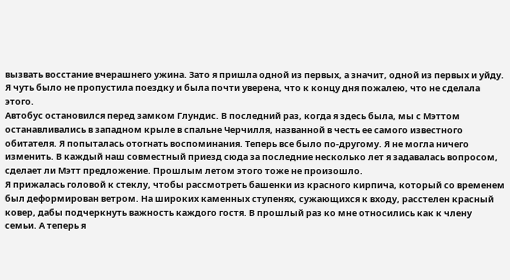вызвать восстание вчерашнего ужина. Зато я пришла одной из первых, а значит, одной из первых и уйду. Я чуть было не пропустила поездку и была почти уверена, что к концу дня пожалею, что не сделала этого.
Автобус остановился перед замком Глундис. В последний раз, когда я здесь была, мы с Мэттом останавливались в западном крыле в спальне Черчилля, названной в честь ее самого известного обитателя. Я попыталась отогнать воспоминания. Теперь все было по-другому. Я не могла ничего изменить. В каждый наш совместный приезд сюда за последние несколько лет я задавалась вопросом, сделает ли Мэтт предложение. Прошлым летом этого тоже не произошло.
Я прижалась головой к стеклу, чтобы рассмотреть башенки из красного кирпича, который со временем был деформирован ветром. На широких каменных ступенях, сужающихся к входу, расстелен красный ковер, дабы подчеркнуть важность каждого гостя. В прошлый раз ко мне относились как к члену семьи. А теперь я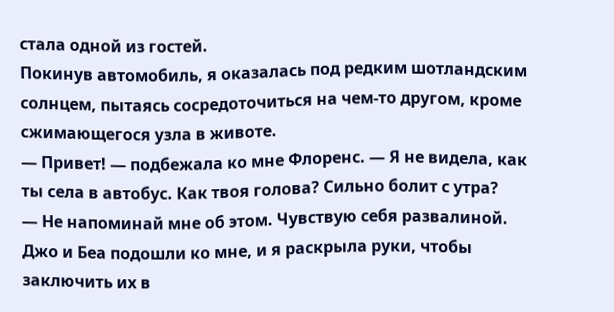стала одной из гостей.
Покинув автомобиль, я оказалась под редким шотландским солнцем, пытаясь сосредоточиться на чем-то другом, кроме сжимающегося узла в животе.
— Привет! — подбежала ко мне Флоренс. — Я не видела, как ты села в автобус. Как твоя голова? Сильно болит с утра?
— Не напоминай мне об этом. Чувствую себя развалиной.
Джо и Беа подошли ко мне, и я раскрыла руки, чтобы заключить их в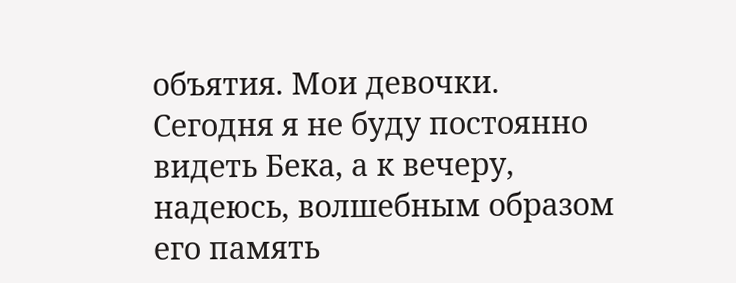объятия. Мои девочки.
Сегодня я не буду постоянно видеть Бека, а к вечеру, надеюсь, волшебным образом его память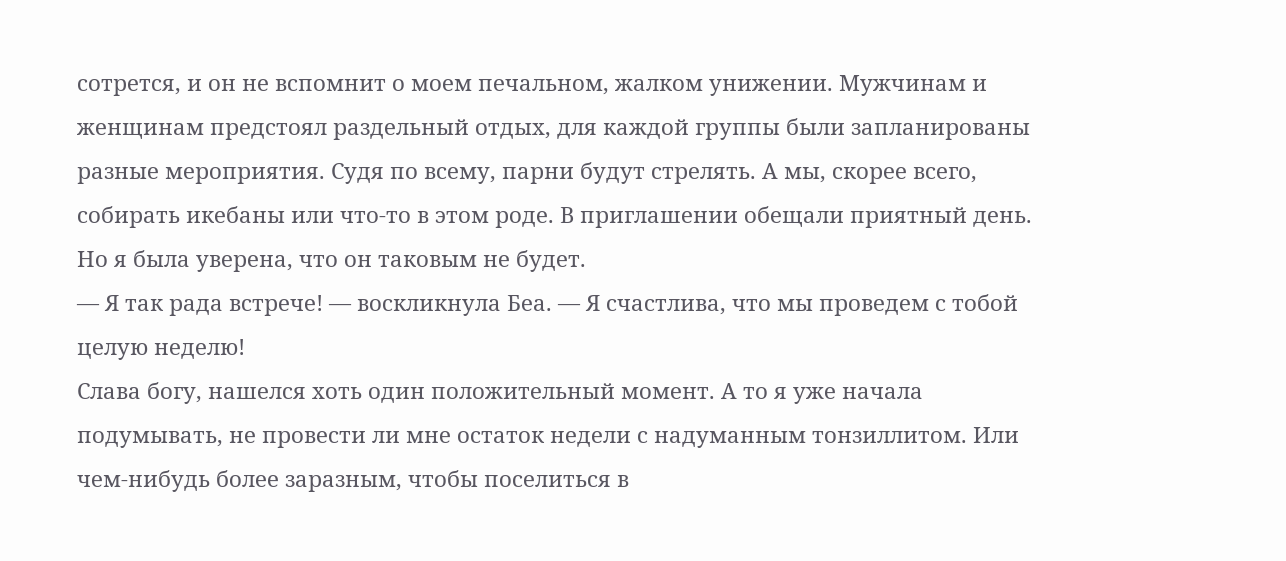сотрется, и он не вспомнит о моем печальном, жалком унижении. Мужчинам и женщинам предстоял раздельный отдых, для каждой группы были запланированы разные мероприятия. Судя по всему, парни будут стрелять. А мы, скорее всего, собирать икебаны или что-то в этом роде. В приглашении обещали приятный день. Но я была уверена, что он таковым не будет.
— Я так рада встрече! — воскликнула Беа. — Я счастлива, что мы проведем с тобой целую неделю!
Слава богу, нашелся хоть один положительный момент. А то я уже начала подумывать, не провести ли мне остаток недели с надуманным тонзиллитом. Или чем-нибудь более заразным, чтобы поселиться в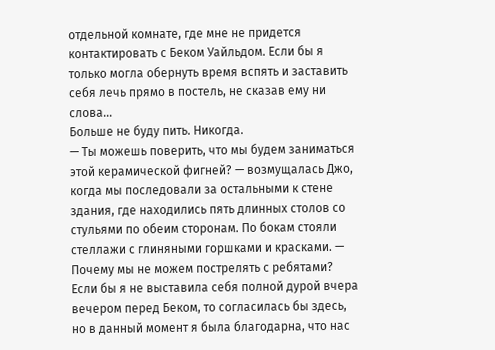отдельной комнате, где мне не придется контактировать с Беком Уайльдом. Если бы я только могла обернуть время вспять и заставить себя лечь прямо в постель, не сказав ему ни слова...
Больше не буду пить. Никогда.
— Ты можешь поверить, что мы будем заниматься этой керамической фигней? — возмущалась Джо, когда мы последовали за остальными к стене здания, где находились пять длинных столов со стульями по обеим сторонам. По бокам стояли стеллажи с глиняными горшками и красками. — Почему мы не можем пострелять с ребятами?
Если бы я не выставила себя полной дурой вчера вечером перед Беком, то согласилась бы здесь, но в данный момент я была благодарна, что нас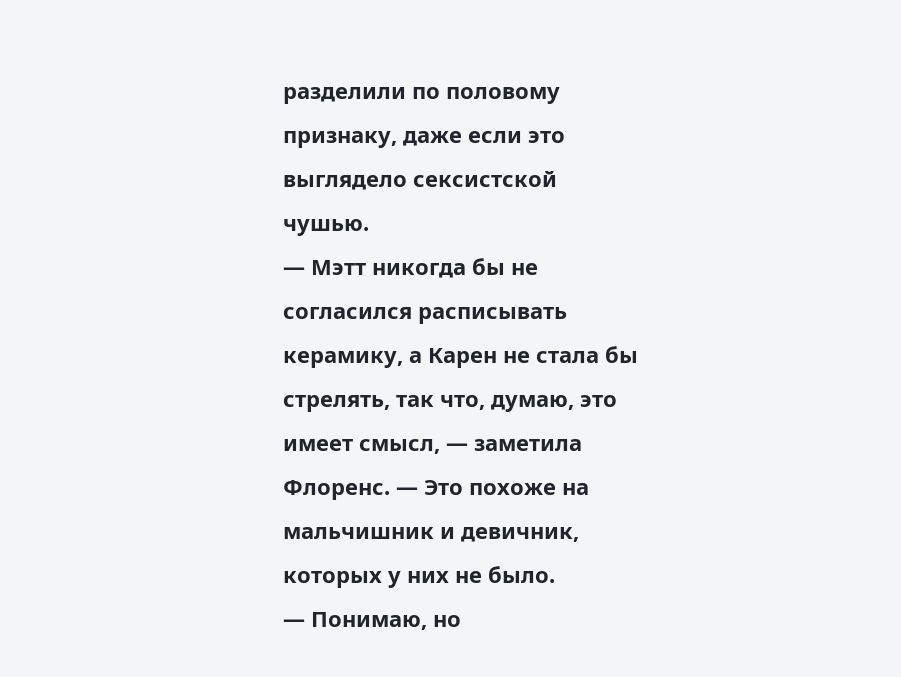разделили по половому признаку, даже если это выглядело сексистской чушью.
— Мэтт никогда бы не согласился расписывать керамику, а Карен не стала бы стрелять, так что, думаю, это имеет смысл, — заметила Флоренс. — Это похоже на мальчишник и девичник, которых у них не было.
— Понимаю, но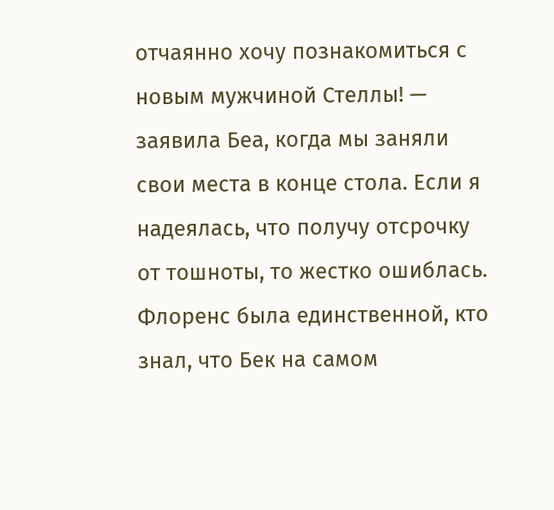отчаянно хочу познакомиться с новым мужчиной Стеллы! — заявила Беа, когда мы заняли свои места в конце стола. Если я надеялась, что получу отсрочку от тошноты, то жестко ошиблась. Флоренс была единственной, кто знал, что Бек на самом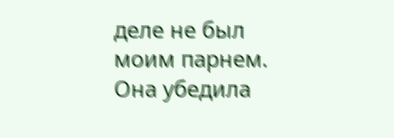деле не был моим парнем. Она убедила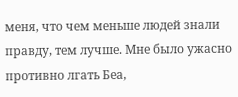меня, что чем меньше людей знали правду, тем лучше. Мне было ужасно противно лгать Беа,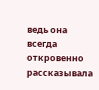ведь она всегда откровенно рассказывала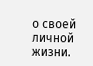о своей личной жизни.